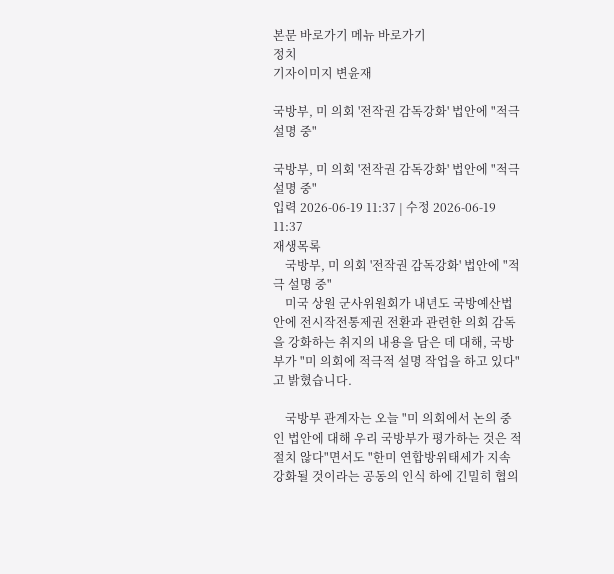본문 바로가기 메뉴 바로가기
정치
기자이미지 변윤재

국방부, 미 의회 '전작권 감독강화' 법안에 "적극 설명 중"

국방부, 미 의회 '전작권 감독강화' 법안에 "적극 설명 중"
입력 2026-06-19 11:37 | 수정 2026-06-19 11:37
재생목록
    국방부, 미 의회 '전작권 감독강화' 법안에 "적극 설명 중"
    미국 상원 군사위원회가 내년도 국방예산법안에 전시작전통제권 전환과 관련한 의회 감독을 강화하는 취지의 내용을 담은 데 대해, 국방부가 "미 의회에 적극적 설명 작업을 하고 있다"고 밝혔습니다.

    국방부 관계자는 오늘 "미 의회에서 논의 중인 법안에 대해 우리 국방부가 평가하는 것은 적절치 않다"면서도 "한미 연합방위태세가 지속 강화될 것이라는 공동의 인식 하에 긴밀히 협의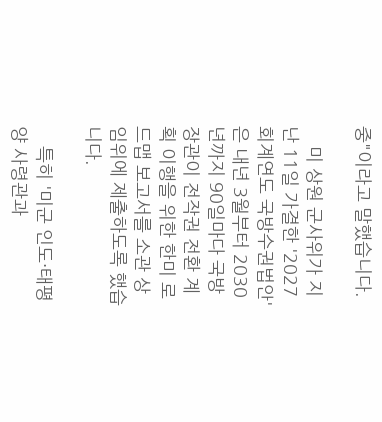중"이라고 말했습니다.

    미 상원 군사위가 지난 11일 가결한 '2027회계연도 국방수권법안'은 내년 3월부터 2030년까지 90일마다 국방장관이 전작권 전환 계획 이행을 위한 한미 로드맵 보고서를 소관 상임위에 제출하도록 했습니다.

    특히 '미군 인도·태평양 사령관과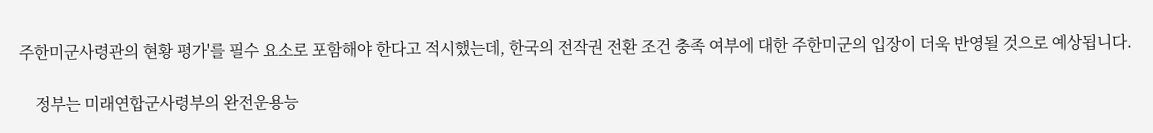주한미군사령관의 현황 평가'를 필수 요소로 포함해야 한다고 적시했는데, 한국의 전작권 전환 조건 충족 여부에 대한 주한미군의 입장이 더욱 반영될 것으로 예상됩니다.

    정부는 미래연합군사령부의 완전운용능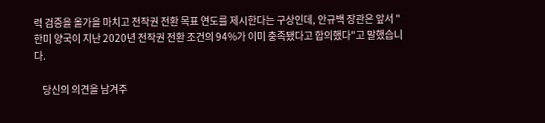력 검증을 올가을 마치고 전작권 전환 목표 연도를 제시한다는 구상인데, 안규백 장관은 앞서 "한미 양국이 지난 2020년 전작권 전환 조건의 94%가 이미 충족됐다고 합의했다"고 말했습니다.

    당신의 의견을 남겨주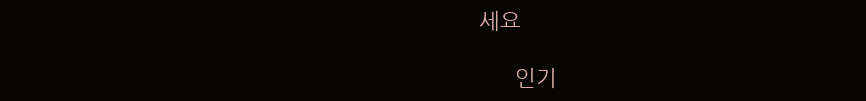세요

      인기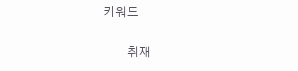키워드

        취재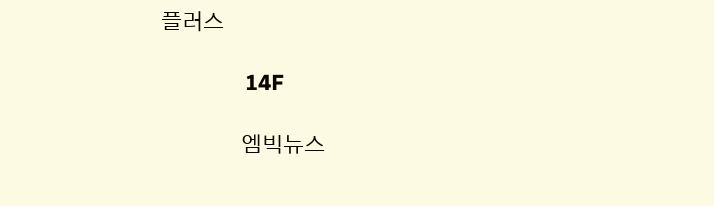플러스

              14F

                엠빅뉴스